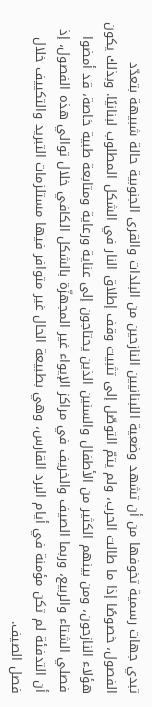تبدي جهات رسمية تخوفها من أن تشهد وضعية اللبنانيين النازحين من البلدات والقرى الجنوبية حالة شبيهة بتعدّد الفصول، خصوصًا إذا ما طالت الحرب، ولم يتمّ التوصّل إلى تثبيت وقف إطلاق النار في الشكل المطلوب لبنانيًا. وبذلك يكون هؤلاء النازحون، ومن بينهم الكثير من الأطفال والسنين الذين يحتاجون إلى عناية ورعاية ومتابعة طبية خاصة، قد أمضوا فصلي الشتاء والربيع، وربما الصيف والخريف في مراكز الإيواء غير المجهزّة بالشكل الكافي خلال توالي هذه الفصول، إذ أن التدفئة لم تكن مؤمنة في أيام البرد القارس، وهي بطبيعة الحال غير متوافر فيها مستلزمات التبريد والتكييف خلال فصل الصيف.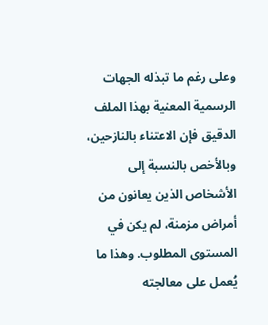وعلى رغم ما تبذله الجهات الرسمية المعنية بهذا الملف الدقيق فإن الاعتناء بالنازحين، وبالأخص بالنسبة إلى الأشخاص الذين يعانون من أمراض مزمنة، لم يكن في المستوى المطلوب. وهذا ما يُعمل على معالجته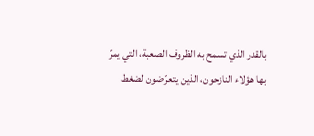بالقدر الذي تسمح به الظروف الصعبة، التي يمرّ بها هؤلاء النازحون، الذين يتعرّضون لضغط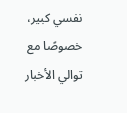نفسي كبير، خصوصًا مع توالي الأخبار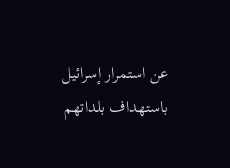عن استمرار إسرائيل باستهداف بلداتهم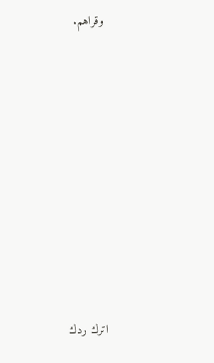وقراهم.












اترك ردك